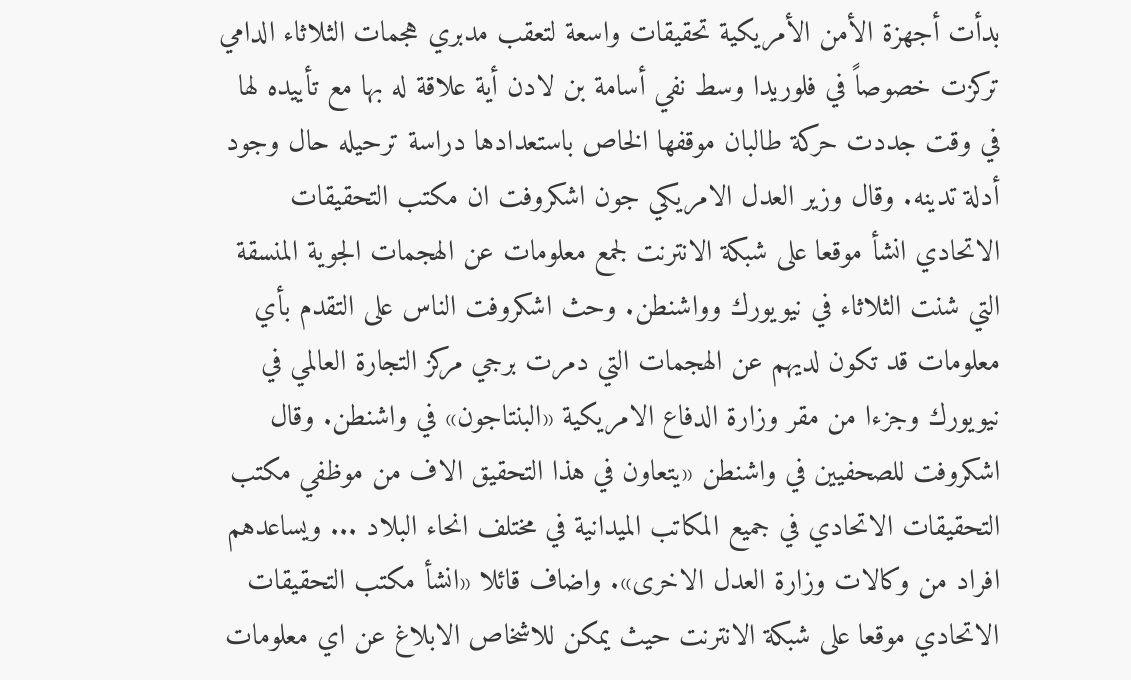بدأت أجهزة الأمن الأمريكية تحقيقات واسعة لتعقب مدبري هجمات الثلاثاء الدامي تركزت خصوصاً في فلوريدا وسط نفي أسامة بن لادن أية علاقة له بها مع تأييده لها في وقت جددت حركة طالبان موقفها الخاص باستعدادها دراسة ترحيله حال وجود أدلة تدينه. وقال وزير العدل الامريكي جون اشكروفت ان مكتب التحقيقات الاتحادي انشأ موقعا على شبكة الانترنت لجمع معلومات عن الهجمات الجوية المنسقة التي شنت الثلاثاء في نيويورك وواشنطن. وحث اشكروفت الناس على التقدم بأي معلومات قد تكون لديهم عن الهجمات التي دمرت برجي مركز التجارة العالمي في نيويورك وجزءا من مقر وزارة الدفاع الامريكية «البنتاجون» في واشنطن. وقال اشكروفت للصحفيين في واشنطن «يتعاون في هذا التحقيق الاف من موظفي مكتب التحقيقات الاتحادي في جميع المكاتب الميدانية في مختلف انحاء البلاد ... ويساعدهم افراد من وكالات وزارة العدل الاخرى». واضاف قائلا «انشأ مكتب التحقيقات الاتحادي موقعا على شبكة الانترنت حيث يمكن للاشخاص الابلاغ عن اي معلومات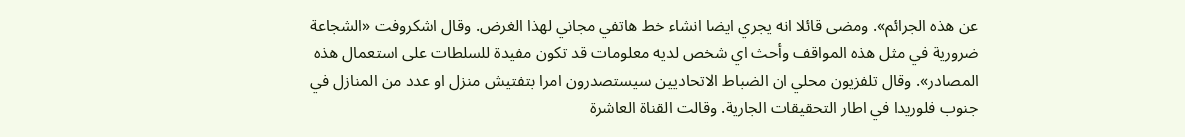عن هذه الجرائم». ومضى قائلا انه يجري ايضا انشاء خط هاتفي مجاني لهذا الغرض. وقال اشكروفت «الشجاعة ضرورية في مثل هذه المواقف وأحث اي شخص لديه معلومات قد تكون مفيدة للسلطات على استعمال هذه المصادر». وقال تلفزيون محلي ان الضباط الاتحاديين سيستصدرون امرا بتفتيش منزل او عدد من المنازل في جنوب فلوريدا في اطار التحقيقات الجارية. وقالت القناة العاشرة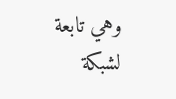وهي تابعة لشبكة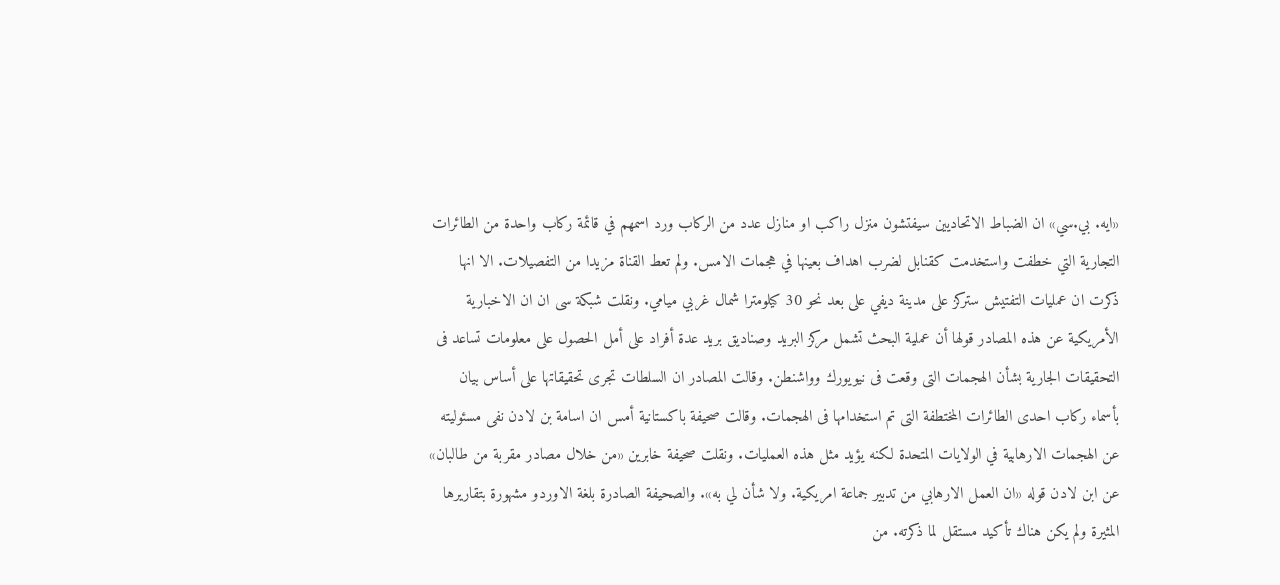«ايه. بي.سي» ان الضباط الاتحاديين سيفتشون منزل راكب او منازل عدد من الركاب ورد اسمهم في قائمة ركاب واحدة من الطائرات التجارية التي خطفت واستخدمت كقنابل لضرب اهداف بعينها في هجمات الامس. ولم تعط القناة مزيدا من التفصيلات. الا انها ذكرت ان عمليات التفتيش ستركز على مدينة ديفي على بعد نحو 30 كيلومترا شمال غربي ميامي. ونقلت شبكة سى ان ان الاخبارية الأمريكية عن هذه المصادر قولها أن عملية البحث تشمل مركز البريد وصناديق بريد عدة أفراد على أمل الحصول على معلومات تساعد فى التحقيقات الجارية بشأن الهجمات التى وقعت فى نيويورك وواشنطن. وقالت المصادر ان السلطات تجرى تحقيقاتها على أساس بيان بأسماء ركاب احدى الطائرات المختطفة التى تم استخدامها فى الهجمات. وقالت صحيفة باكستانية أمس ان اسامة بن لادن نفى مسئوليته عن الهجمات الارهابية في الولايات المتحدة لكنه يؤيد مثل هذه العمليات. ونقلت صحيفة خابرين «من خلال مصادر مقربة من طالبان» عن ابن لادن قوله «ان العمل الارهابي من تدبير جماعة امريكية. ولا شأن لي به». والصحيفة الصادرة بلغة الاوردو مشهورة بتقاريرها المثيرة ولم يكن هناك تأكيد مستقل لما ذكرته. من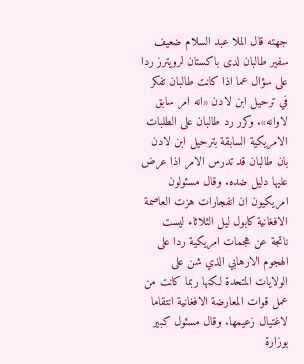جهته قال الملا عبد السلام ضعيف سفير طالبان لدى باكستان لرويترز ردا على سؤال عما اذا كانت طالبان تفكر في ترحيل ابن لادن «انه امر سابق لاوانه». وكرر رد طالبان على الطلبات الامريكية السابقة بترحيل ابن لادن بان طالبان قد تدرس الامر اذا عرض عليها دليل ضده. وقال مسئولون امريكيون ان انفجارات هزت العاصمة الافغانية كابول ليل الثلاثاء ليست ناتجة عن هجمات امريكية ردا على الهجوم الارهابي الذي شن على الولايات المتحدة لكنها ربما كانت من عمل قوات المعارضة الافغانية انتقاما لاغتيال زعيمها. وقال مسئول كبير بوزارة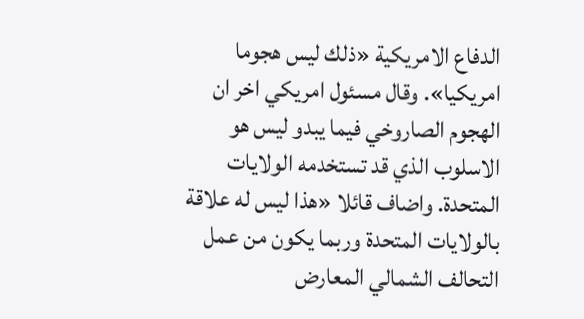الدفاع الامريكية «ذلك ليس هجوما امريكيا». وقال مسئول امريكي اخر ان الهجوم الصاروخي فيما يبدو ليس هو الاسلوب الذي قد تستخدمه الولايات المتحدة. واضاف قائلا «هذا ليس له علاقة بالولايات المتحدة وربما يكون من عمل التحالف الشمالي المعارض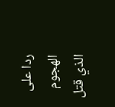ردا على الهجوم الذي قتل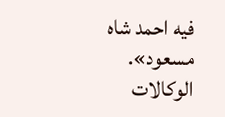فيه احمد شاه مسعود». الوكالات